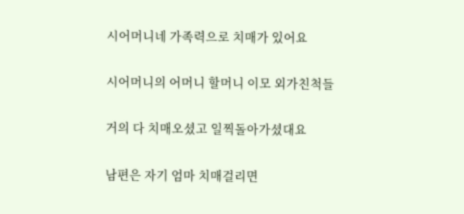시어머니네 가족력으로 치매가 있어요

시어머니의 어머니 할머니 이모 외가친척들

거의 다 치매오셨고 일찍돌아가셨대요

남편은 자기 엄마 치매걸리면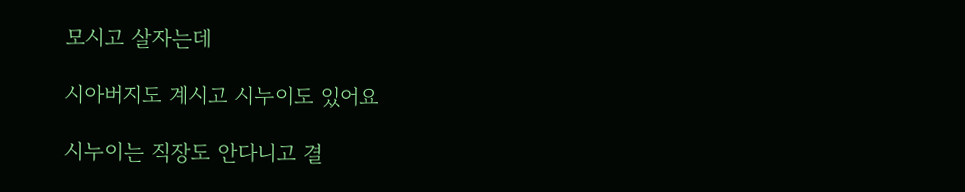모시고 살자는데

시아버지도 계시고 시누이도 있어요

시누이는 직장도 안다니고 결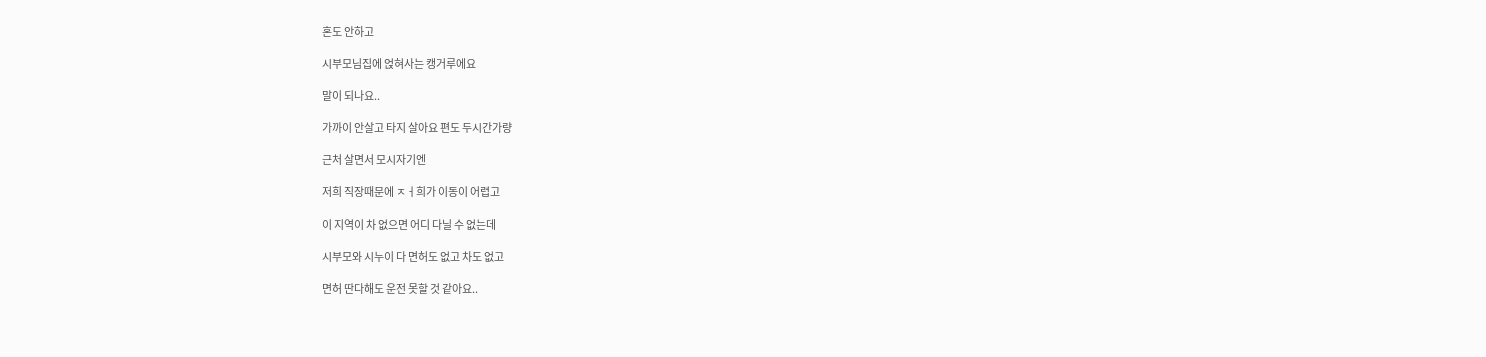혼도 안하고

시부모님집에 얹혀사는 캥거루에요

말이 되나요..

가까이 안살고 타지 살아요 편도 두시간가량

근처 살면서 모시자기엔

저희 직장때문에 ㅈㅓ희가 이동이 어렵고

이 지역이 차 없으면 어디 다닐 수 없는데

시부모와 시누이 다 면허도 없고 차도 없고

면허 딴다해도 운전 못할 것 같아요..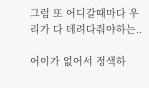그럼 또 어디갈때마다 우리가 다 데려다줘야하는..

어이가 없어서 정색하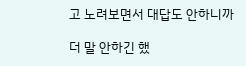고 노려보면서 대답도 안하니까

더 말 안하긴 했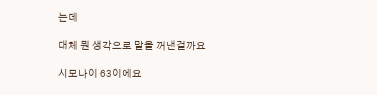는데

대체 뭔 생각으로 말을 꺼낸걸까요

시모나이 63이에요